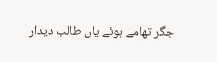جگر تھامے ہوئے یاں طالب دیدار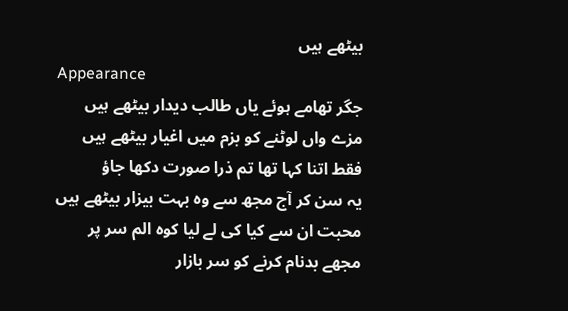بیٹھے ہیں
Appearance
جگر تھامے ہوئے یاں طالب دیدار بیٹھے ہیں
مزے واں لوٹنے کو بزم میں اغیار بیٹھے ہیں
فقط اتنا کہا تھا تم ذرا صورت دکھا جاؤ
یہ سن کر آج مجھ سے وہ بہت بیزار بیٹھے ہیں
محبت ان سے کیا کی لے لیا کوہ الم سر پر
مجھے بدنام کرنے کو سر بازار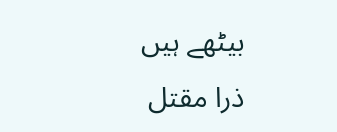بیٹھے ہیں
ذرا مقتل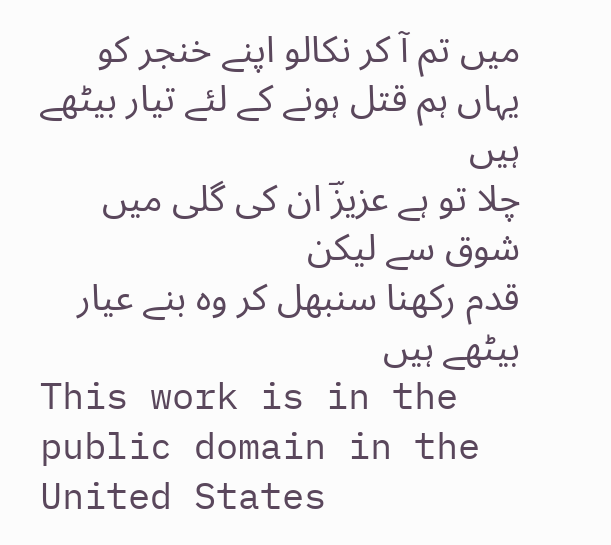میں تم آ کر نکالو اپنے خنجر کو
یہاں ہم قتل ہونے کے لئے تیار بیٹھے ہیں
چلا تو ہے عزیزؔ ان کی گلی میں شوق سے لیکن
قدم رکھنا سنبھل کر وہ بنے عیار بیٹھے ہیں
This work is in the public domain in the United States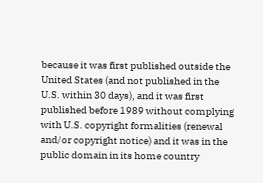because it was first published outside the United States (and not published in the U.S. within 30 days), and it was first published before 1989 without complying with U.S. copyright formalities (renewal and/or copyright notice) and it was in the public domain in its home country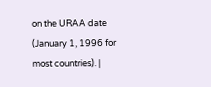on the URAA date (January 1, 1996 for most countries). |